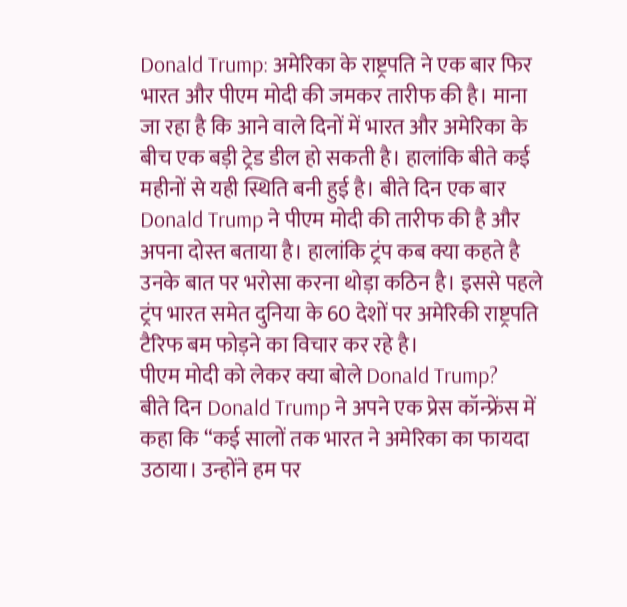Donald Trump: अमेरिका के राष्ट्रपति ने एक बार फिर भारत और पीएम मोदी की जमकर तारीफ की है। माना जा रहा है कि आने वाले दिनों में भारत और अमेरिका के बीच एक बड़ी ट्रेड डील हो सकती है। हालांकि बीते कई महीनों से यही स्थिति बनी हुई है। बीते दिन एक बार Donald Trump ने पीएम मोदी की तारीफ की है और अपना दोस्त बताया है। हालांकि ट्रंप कब क्या कहते है उनके बात पर भरोसा करना थोड़ा कठिन है। इससे पहले ट्रंप भारत समेत दुनिया के 60 देशों पर अमेरिकी राष्ट्रपति टैरिफ बम फोड़ने का विचार कर रहे है।
पीएम मोदी को लेकर क्या बोले Donald Trump?
बीते दिन Donald Trump ने अपने एक प्रेस कॉन्फ्रेंस में कहा कि “कई सालों तक भारत ने अमेरिका का फायदा उठाया। उन्होंने हम पर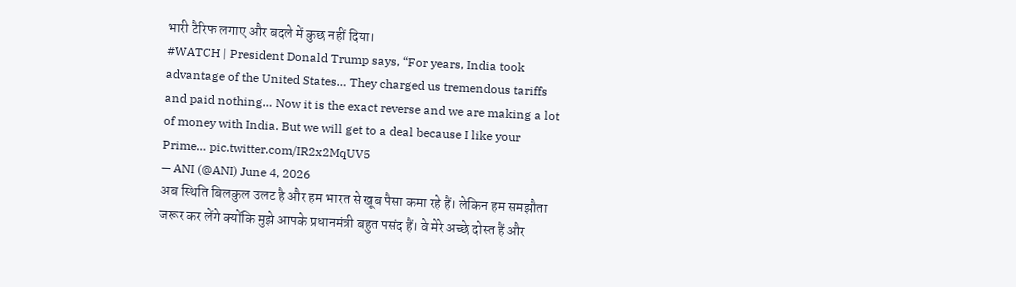भारी टैरिफ लगाए और बदले में कुछ नहीं दिया।
#WATCH | President Donald Trump says, “For years, India took advantage of the United States… They charged us tremendous tariffs and paid nothing… Now it is the exact reverse and we are making a lot of money with India. But we will get to a deal because I like your Prime… pic.twitter.com/IR2x2MqUV5
— ANI (@ANI) June 4, 2026
अब स्थिति बिलकुल उलट है और हम भारत से खूब पैसा कमा रहे हैं। लेकिन हम समझौता जरूर कर लेंगे क्योंकि मुझे आपके प्रधानमंत्री बहुत पसंद हैं। वे मेरे अच्छे दोस्त हैं और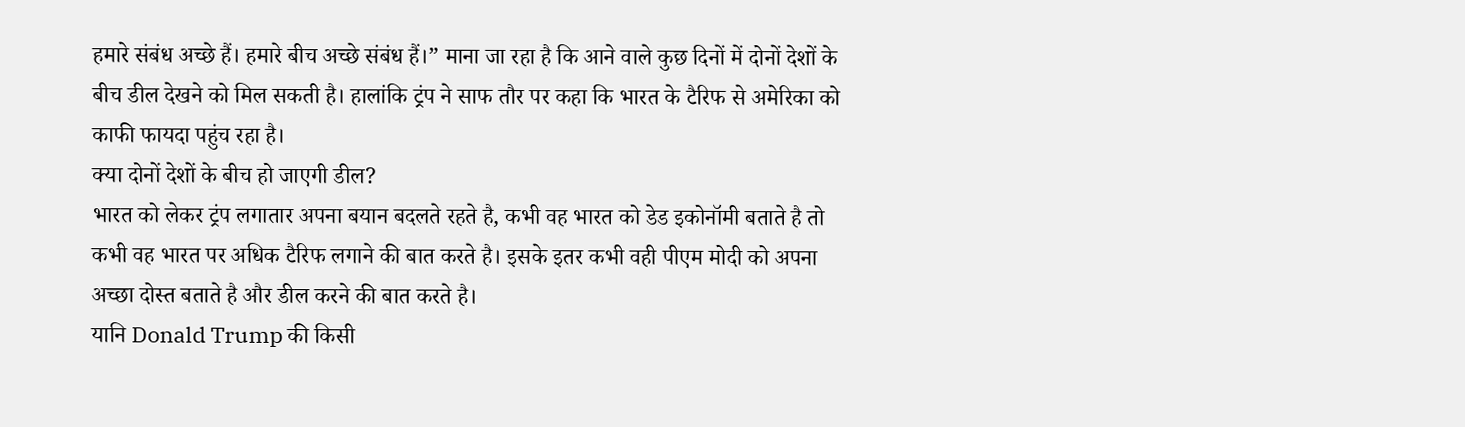हमारे संबंध अच्छे हैं। हमारे बीच अच्छे संबंध हैं।” माना जा रहा है कि आने वाले कुछ दिनों में दोनों देशों के बीच डील देखने को मिल सकती है। हालांकि ट्रंप ने साफ तौर पर कहा कि भारत के टैरिफ से अमेरिका को काफी फायदा पहुंच रहा है।
क्या दोनों देशों के बीच हो जाएगी डील?
भारत को लेकर ट्रंप लगातार अपना बयान बदलते रहते है, कभी वह भारत को डेड इकोनॉमी बताते है तो कभी वह भारत पर अधिक टैरिफ लगाने की बात करते है। इसके इतर कभी वही पीएम मोदी को अपना अच्छा दोस्त बताते है और डील करने की बात करते है।
यानि Donald Trump की किसी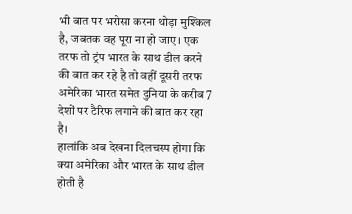भी बात पर भरोसा करना थोड़ा मुश्किल है, जबतक वह पूरा ना हो जाए। एक तरफ तो ट्रंप भारत के साथ डील करने की बात कर रहे है तो वहीं दूसरी तरफ अमेरिका भारत समेत दुनिया के करीब 7 देशों पर टैरिफ लगाने की बात कर रहा है।
हालांकि अब देखना दिलचस्प होगा कि क्या अमेरिका और भारत के साथ डील होती है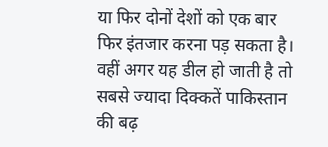या फिर दोनों देशों को एक बार फिर इंतजार करना पड़ सकता है। वहीं अगर यह डील हो जाती है तो सबसे ज्यादा दिक्कतें पाकिस्तान की बढ़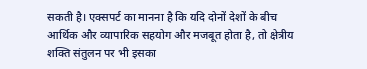सकती है। एक्सपर्ट का मानना है कि यदि दोनों देशों के बीच आर्थिक और व्यापारिक सहयोग और मजबूत होता है, तो क्षेत्रीय शक्ति संतुलन पर भी इसका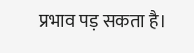प्रभाव पड़ सकता है।